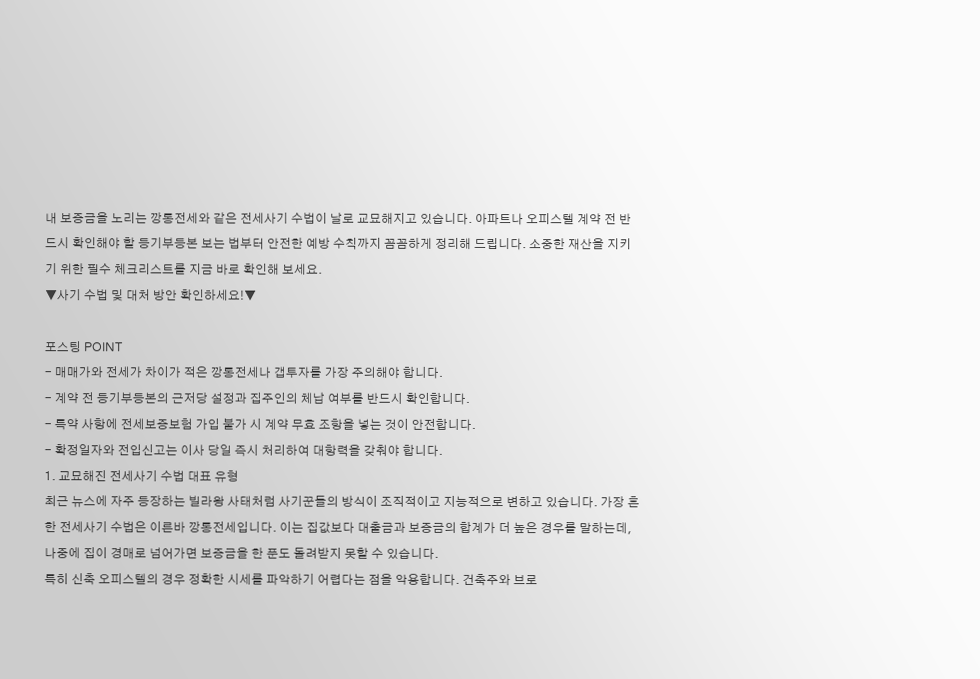내 보증금을 노리는 깡통전세와 같은 전세사기 수법이 날로 교묘해지고 있습니다. 아파트나 오피스텔 계약 전 반드시 확인해야 할 등기부등본 보는 법부터 안전한 예방 수칙까지 꼼꼼하게 정리해 드립니다. 소중한 재산을 지키기 위한 필수 체크리스트를 지금 바로 확인해 보세요.
▼사기 수법 및 대처 방안 확인하세요!▼

포스팅 POINT
- 매매가와 전세가 차이가 적은 깡통전세나 갭투자를 가장 주의해야 합니다.
- 계약 전 등기부등본의 근저당 설정과 집주인의 체납 여부를 반드시 확인합니다.
- 특약 사항에 전세보증보험 가입 불가 시 계약 무효 조항을 넣는 것이 안전합니다.
- 확정일자와 전입신고는 이사 당일 즉시 처리하여 대항력을 갖춰야 합니다.
1. 교묘해진 전세사기 수법 대표 유형
최근 뉴스에 자주 등장하는 빌라왕 사태처럼 사기꾼들의 방식이 조직적이고 지능적으로 변하고 있습니다. 가장 흔한 전세사기 수법은 이른바 깡통전세입니다. 이는 집값보다 대출금과 보증금의 합계가 더 높은 경우를 말하는데, 나중에 집이 경매로 넘어가면 보증금을 한 푼도 돌려받지 못할 수 있습니다.
특히 신축 오피스텔의 경우 정확한 시세를 파악하기 어렵다는 점을 악용합니다. 건축주와 브로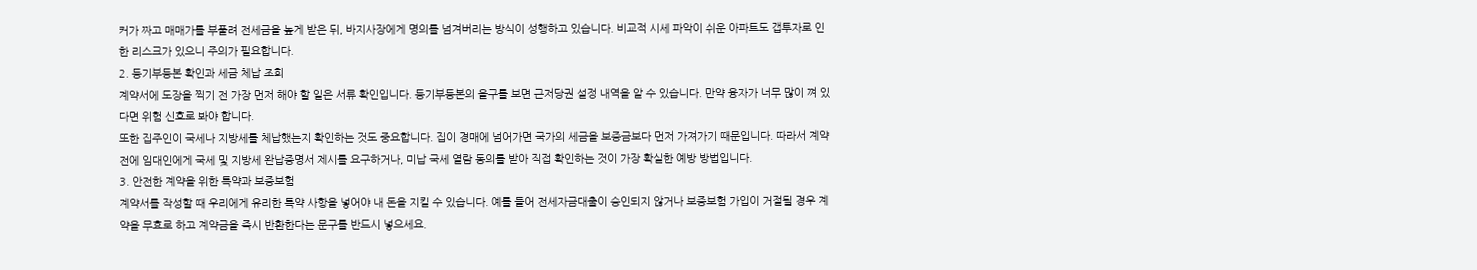커가 짜고 매매가를 부풀려 전세금을 높게 받은 뒤, 바지사장에게 명의를 넘겨버리는 방식이 성행하고 있습니다. 비교적 시세 파악이 쉬운 아파트도 갭투자로 인한 리스크가 있으니 주의가 필요합니다.
2. 등기부등본 확인과 세금 체납 조회
계약서에 도장을 찍기 전 가장 먼저 해야 할 일은 서류 확인입니다. 등기부등본의 을구를 보면 근저당권 설정 내역을 알 수 있습니다. 만약 융자가 너무 많이 껴 있다면 위험 신호로 봐야 합니다.
또한 집주인이 국세나 지방세를 체납했는지 확인하는 것도 중요합니다. 집이 경매에 넘어가면 국가의 세금을 보증금보다 먼저 가져가기 때문입니다. 따라서 계약 전에 임대인에게 국세 및 지방세 완납증명서 제시를 요구하거나, 미납 국세 열람 동의를 받아 직접 확인하는 것이 가장 확실한 예방 방법입니다.
3. 안전한 계약을 위한 특약과 보증보험
계약서를 작성할 때 우리에게 유리한 특약 사항을 넣어야 내 돈을 지킬 수 있습니다. 예를 들어 전세자금대출이 승인되지 않거나 보증보험 가입이 거절될 경우 계약을 무효로 하고 계약금을 즉시 반환한다는 문구를 반드시 넣으세요.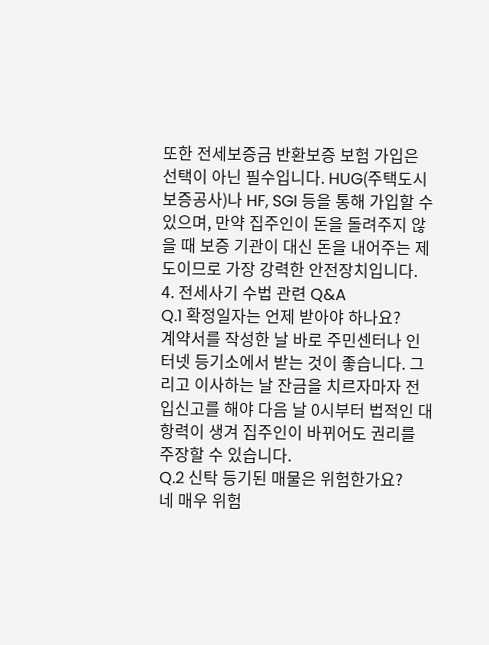또한 전세보증금 반환보증 보험 가입은 선택이 아닌 필수입니다. HUG(주택도시보증공사)나 HF, SGI 등을 통해 가입할 수 있으며, 만약 집주인이 돈을 돌려주지 않을 때 보증 기관이 대신 돈을 내어주는 제도이므로 가장 강력한 안전장치입니다.
4. 전세사기 수법 관련 Q&A
Q.1 확정일자는 언제 받아야 하나요?
계약서를 작성한 날 바로 주민센터나 인터넷 등기소에서 받는 것이 좋습니다. 그리고 이사하는 날 잔금을 치르자마자 전입신고를 해야 다음 날 0시부터 법적인 대항력이 생겨 집주인이 바뀌어도 권리를 주장할 수 있습니다.
Q.2 신탁 등기된 매물은 위험한가요?
네 매우 위험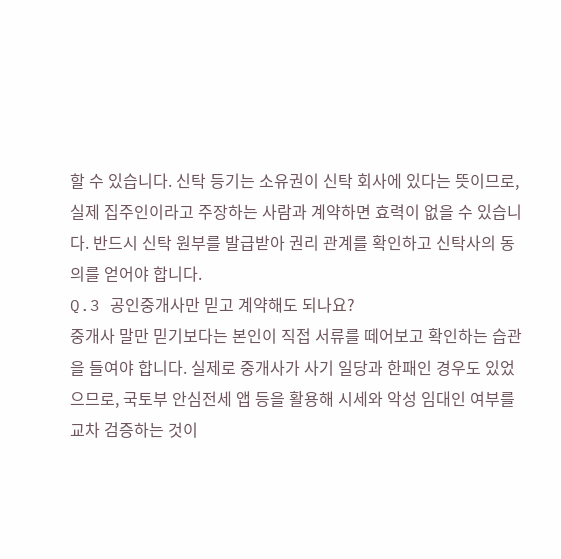할 수 있습니다. 신탁 등기는 소유권이 신탁 회사에 있다는 뜻이므로, 실제 집주인이라고 주장하는 사람과 계약하면 효력이 없을 수 있습니다. 반드시 신탁 원부를 발급받아 권리 관계를 확인하고 신탁사의 동의를 얻어야 합니다.
Q.3 공인중개사만 믿고 계약해도 되나요?
중개사 말만 믿기보다는 본인이 직접 서류를 떼어보고 확인하는 습관을 들여야 합니다. 실제로 중개사가 사기 일당과 한패인 경우도 있었으므로, 국토부 안심전세 앱 등을 활용해 시세와 악성 임대인 여부를 교차 검증하는 것이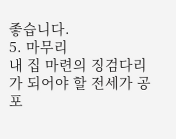좋습니다.
5. 마무리
내 집 마련의 징검다리가 되어야 할 전세가 공포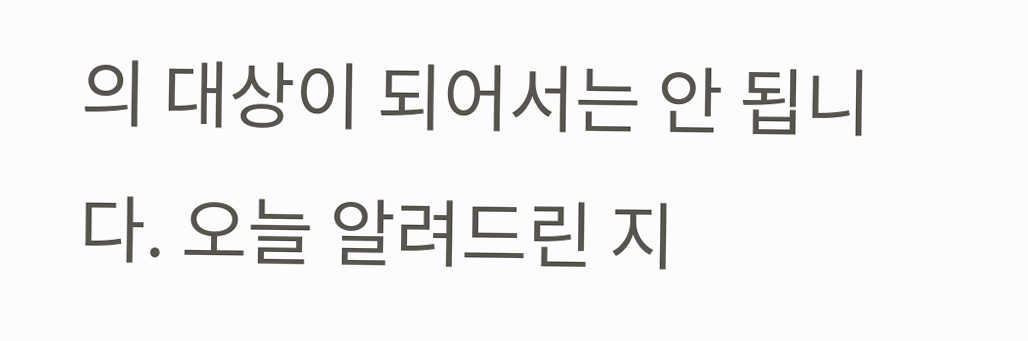의 대상이 되어서는 안 됩니다. 오늘 알려드린 지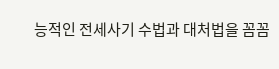능적인 전세사기 수법과 대처법을 꼼꼼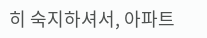히 숙지하셔서, 아파트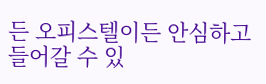든 오피스텔이든 안심하고 들어갈 수 있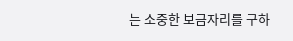는 소중한 보금자리를 구하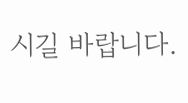시길 바랍니다.